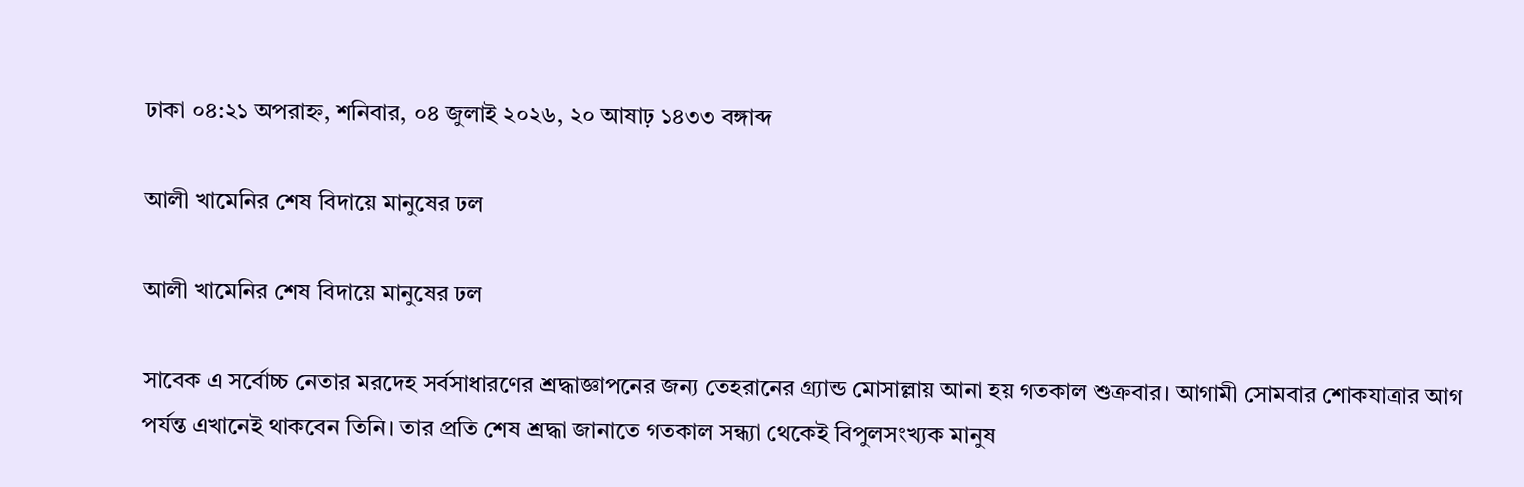ঢাকা ০৪:২১ অপরাহ্ন, শনিবার, ০৪ জুলাই ২০২৬, ২০ আষাঢ় ১৪৩৩ বঙ্গাব্দ

আলী খামেনির শেষ বিদায়ে মানুষের ঢল

আলী খামেনির শেষ বিদায়ে মানুষের ঢল

সাবেক এ সর্বোচ্চ নেতার মরদেহ সর্বসাধারণের শ্রদ্ধাজ্ঞাপনের জন্য তেহরানের গ্র্যান্ড মোসাল্লায় আনা হয় গতকাল শুক্রবার। আগামী সোমবার শোকযাত্রার আগ পর্যন্ত এখানেই থাকবেন তিনি। তার প্রতি শেষ শ্রদ্ধা জানাতে গতকাল সন্ধ্যা থেকেই বিপুলসংখ্যক মানুষ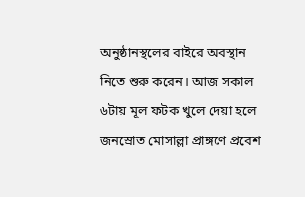অনুষ্ঠানস্থলের বাইরে অবস্থান নিতে শুরু করেন। আজ সকাল ৬টায় মূল ফটক খুলে দেয়া হলে জনস্রোত মোসাল্লা প্রাঙ্গণে প্রবেশ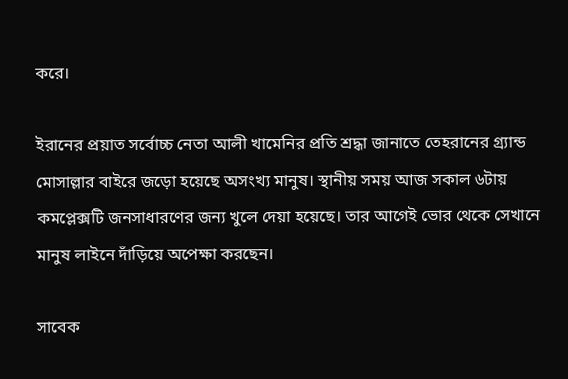করে।

ইরানের প্রয়াত সর্বোচ্চ নেতা আলী খামেনির প্রতি শ্রদ্ধা জানাতে তেহরানের গ্র্যান্ড মোসাল্লার বাইরে জড়ো হয়েছে অসংখ্য মানুষ। স্থানীয় সময় আজ সকাল ৬টায় কমপ্লেক্সটি জনসাধারণের জন্য খুলে দেয়া হয়েছে। তার আগেই ভোর থেকে সেখানে মানুষ লাইনে দাঁড়িয়ে অপেক্ষা করছেন।

সাবেক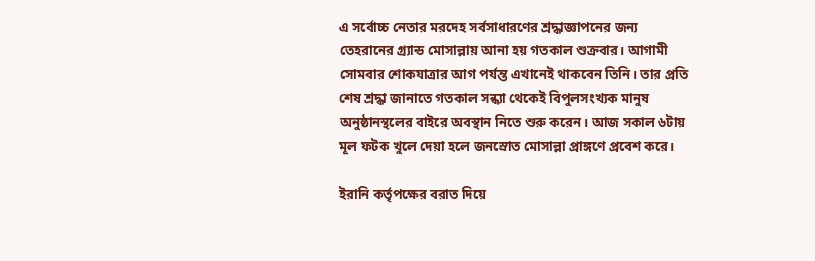এ সর্বোচ্চ নেতার মরদেহ সর্বসাধারণের শ্রদ্ধাজ্ঞাপনের জন্য তেহরানের গ্র্যান্ড মোসাল্লায় আনা হয় গতকাল শুক্রবার। আগামী সোমবার শোকযাত্রার আগ পর্যন্ত এখানেই থাকবেন তিনি। তার প্রতি শেষ শ্রদ্ধা জানাতে গতকাল সন্ধ্যা থেকেই বিপুলসংখ্যক মানুষ অনুষ্ঠানস্থলের বাইরে অবস্থান নিতে শুরু করেন। আজ সকাল ৬টায় মূল ফটক খুলে দেয়া হলে জনস্রোত মোসাল্লা প্রাঙ্গণে প্রবেশ করে।

ইরানি কর্তৃপক্ষের বরাত দিয়ে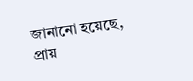জানানো হয়েছে, প্রায়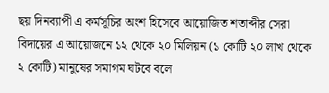ছয় দিনব্যাপী এ কর্মসূচির অংশ হিসেবে আয়োজিত শতাব্দীর সেরা বিদায়ের এ আয়োজনে ১২ থেকে ২০ মিলিয়ন (১ কোটি ২০ লাখ থেকে ২ কোটি) মানুষের সমাগম ঘটবে বলে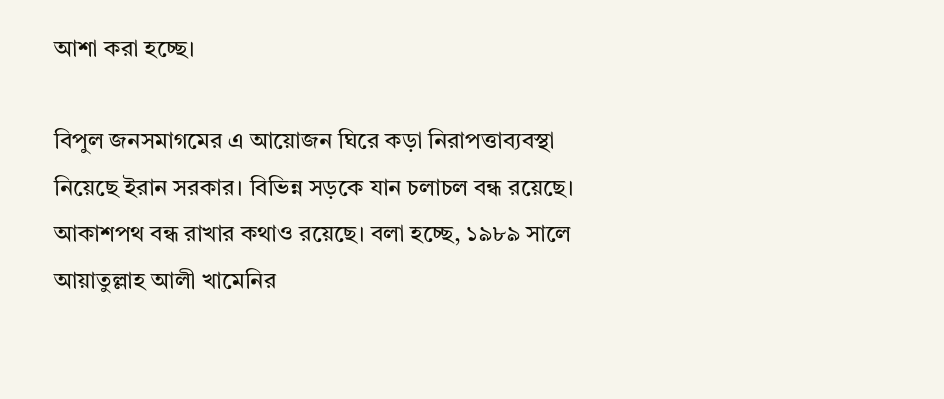আশা করা হচ্ছে।

বিপুল জনসমাগমের এ আয়োজন ঘিরে কড়া নিরাপত্তাব্যবস্থা নিয়েছে ইরান সরকার। বিভিন্ন সড়কে যান চলাচল বন্ধ রয়েছে। আকাশপথ বন্ধ রাখার কথাও রয়েছে। বলা হচ্ছে, ১৯৮৯ সালে আয়াতুল্লাহ আলী খামেনির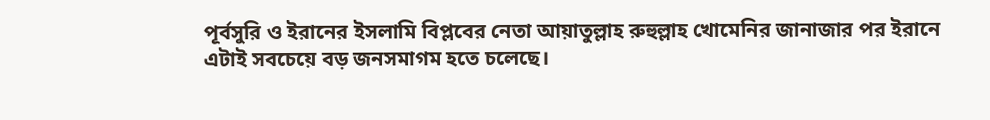পূর্বসুরি ও ইরানের ইসলামি বিপ্লবের নেতা আয়াতুল্লাহ রুহুল্লাহ খোমেনির জানাজার পর ইরানে এটাই সবচেয়ে বড় জনসমাগম হতে চলেছে।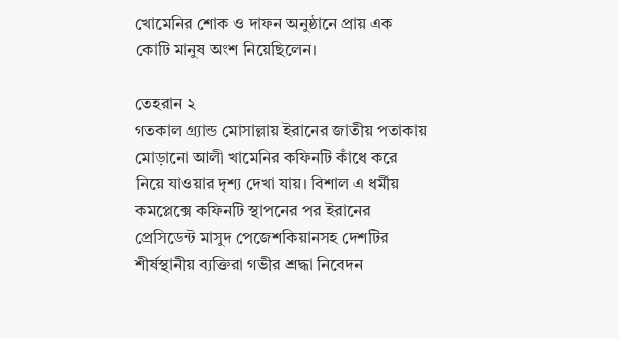খোমেনির শোক ও দাফন অনুষ্ঠানে প্রায় এক কোটি মানুষ অংশ নিয়েছিলেন।

তেহরান ২
গতকাল গ্র্যান্ড মোসাল্লায় ইরানের জাতীয় পতাকায় মোড়ানো আলী খামেনির কফিনটি কাঁধে করে নিয়ে যাওয়ার দৃশ্য দেখা যায়। বিশাল এ ধর্মীয় কমপ্লেক্সে কফিনটি স্থাপনের পর ইরানের প্রেসিডেন্ট মাসুদ পেজেশকিয়ানসহ দেশটির শীর্ষস্থানীয় ব্যক্তিরা গভীর শ্রদ্ধা নিবেদন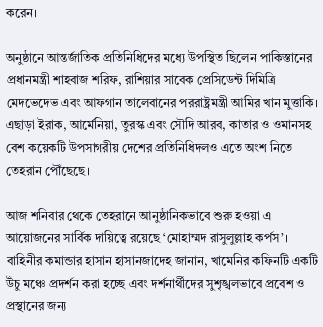করেন।

অনুষ্ঠানে আন্তর্জাতিক প্রতিনিধিদের মধ্যে উপস্থিত ছিলেন পাকিস্তানের প্রধানমন্ত্রী শাহবাজ শরিফ, রাশিয়ার সাবেক প্রেসিডেন্ট দিমিত্রি মেদভেদেভ এবং আফগান তালেবানের পররাষ্ট্রমন্ত্রী আমির খান মুত্তাকি। এছাড়া ইরাক, আর্মেনিয়া, তুরস্ক এবং সৌদি আরব, কাতার ও ওমানসহ বেশ কয়েকটি উপসাগরীয় দেশের প্রতিনিধিদলও এতে অংশ নিতে তেহরান পৌঁছেছে।

আজ শনিবার থেকে তেহরানে আনুষ্ঠানিকভাবে শুরু হওয়া এ আয়োজনের সার্বিক দায়িত্বে রয়েছে ‘মোহাম্মদ রাসুলুল্লাহ কর্পস’। বাহিনীর কমান্ডার হাসান হাসানজাদেহ জানান, খামেনির কফিনটি একটি উঁচু মঞ্চে প্রদর্শন করা হচ্ছে এবং দর্শনার্থীদের সুশৃঙ্খলভাবে প্রবেশ ও প্রস্থানের জন্য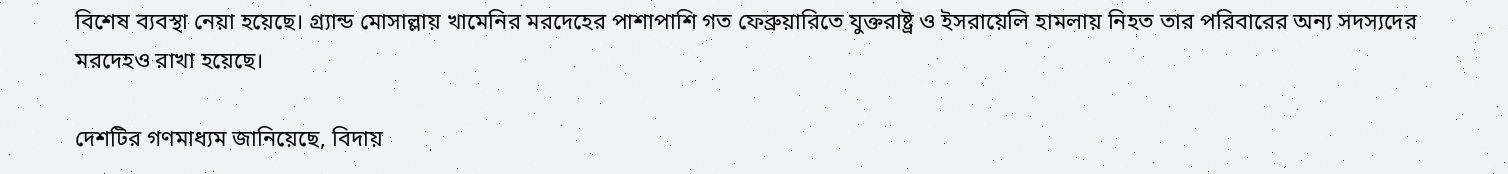বিশেষ ব্যবস্থা নেয়া হয়েছে। গ্র্যান্ড মোসাল্লায় খামেনির মরদেহের পাশাপাশি গত ফেব্রুয়ারিতে যুক্তরাষ্ট্র ও ইসরায়েলি হামলায় নিহত তার পরিবারের অন্য সদস্যদের মরদেহও রাখা হয়েছে।

দেশটির গণমাধ্যম জানিয়েছে, বিদায়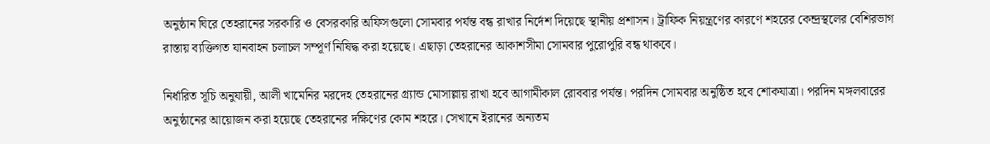অনুষ্ঠান ঘিরে তেহরানের সরকারি ও বেসরকারি অফিসগুলো সোমবার পর্যন্ত বন্ধ রাখার নির্দেশ দিয়েছে স্থানীয় প্রশাসন। ট্রাফিক নিয়ন্ত্রণের কারণে শহরের কেন্দ্রস্থলের বেশিরভাগ রাস্তায় ব্যক্তিগত যানবাহন চলাচল সম্পূর্ণ নিষিদ্ধ করা হয়েছে। এছাড়া তেহরানের আকাশসীমা সোমবার পুরোপুরি বন্ধ থাকবে।

নির্ধারিত সূচি অনুযায়ী, আলী খামেনির মরদেহ তেহরানের গ্র্যান্ড মোসাল্লায় রাখা হবে আগামীকাল রোববার পর্যন্ত। পরদিন সোমবার অনুষ্ঠিত হবে শোকযাত্রা। পরদিন মঙ্গলবারের অনুষ্ঠানের আয়োজন করা হয়েছে তেহরানের দক্ষিণের কোম শহরে। সেখানে ইরানের অন্যতম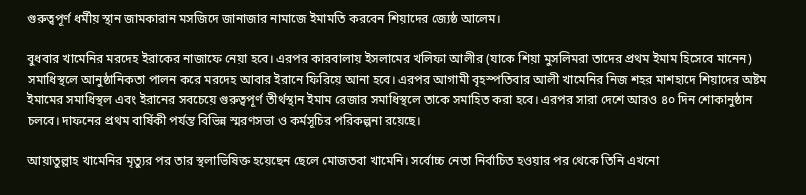গুরুত্বপূর্ণ ধর্মীয় স্থান জামকারান মসজিদে জানাজার নামাজে ইমামতি করবেন শিয়াদের জ্যেষ্ঠ আলেম।

বুধবার খামেনির মরদেহ ইরাকের নাজাফে নেয়া হবে। এরপর কারবালায় ইসলামের খলিফা আলীর (যাকে শিয়া মুসলিমরা তাদের প্রথম ইমাম হিসেবে মানেন) সমাধিস্থলে আনুষ্ঠানিকতা পালন করে মরদেহ আবার ইরানে ফিরিয়ে আনা হবে। এরপর আগামী বৃহস্পতিবার আলী খামেনির নিজ শহর মাশহাদে শিয়াদের অষ্টম ইমামের সমাধিস্থল এবং ইরানের সবচেয়ে গুরুত্বপূর্ণ তীর্থস্থান ইমাম রেজার সমাধিস্থলে তাকে সমাহিত করা হবে। এরপর সারা দেশে আরও ৪০ দিন শোকানুষ্ঠান চলবে। দাফনের প্রথম বার্ষিকী পর্যন্ত বিভিন্ন স্মরণসভা ও কর্মসূচির পরিকল্পনা রয়েছে।

আয়াতুল্লাহ খামেনির মৃত্যুর পর তার স্থলাভিষিক্ত হয়েছেন ছেলে মোজতবা খামেনি। সর্বোচ্চ নেতা নির্বাচিত হওয়ার পর থেকে তিনি এখনো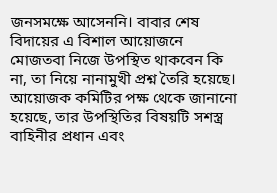জনসমক্ষে আসেননি। বাবার শেষ বিদায়ের এ বিশাল আয়োজনে মোজতবা নিজে উপস্থিত থাকবেন কি না, তা নিয়ে নানামুখী প্রশ্ন তৈরি হয়েছে। আয়োজক কমিটির পক্ষ থেকে জানানো হয়েছে, তার উপস্থিতির বিষয়টি সশস্ত্র বাহিনীর প্রধান এবং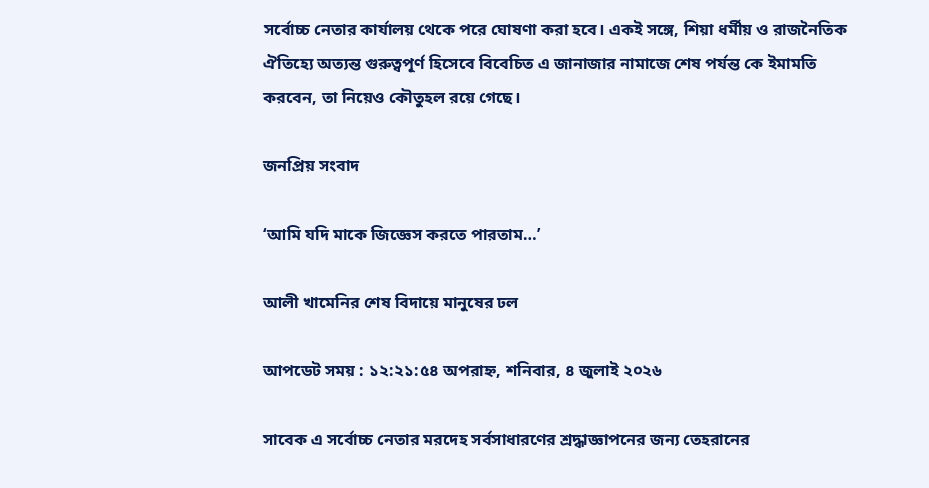সর্বোচ্চ নেতার কার্যালয় থেকে পরে ঘোষণা করা হবে। একই সঙ্গে, শিয়া ধর্মীয় ও রাজনৈতিক ঐতিহ্যে অত্যন্ত গুরুত্বপূর্ণ হিসেবে বিবেচিত এ জানাজার নামাজে শেষ পর্যন্ত কে ইমামতি করবেন, তা নিয়েও কৌতুহল রয়ে গেছে।

জনপ্রিয় সংবাদ

‘আমি যদি মাকে জিজ্ঞেস করতে পারতাম…’

আলী খামেনির শেষ বিদায়ে মানুষের ঢল

আপডেট সময় : ১২:২১:৫৪ অপরাহ্ন, শনিবার, ৪ জুলাই ২০২৬

সাবেক এ সর্বোচ্চ নেতার মরদেহ সর্বসাধারণের শ্রদ্ধাজ্ঞাপনের জন্য তেহরানের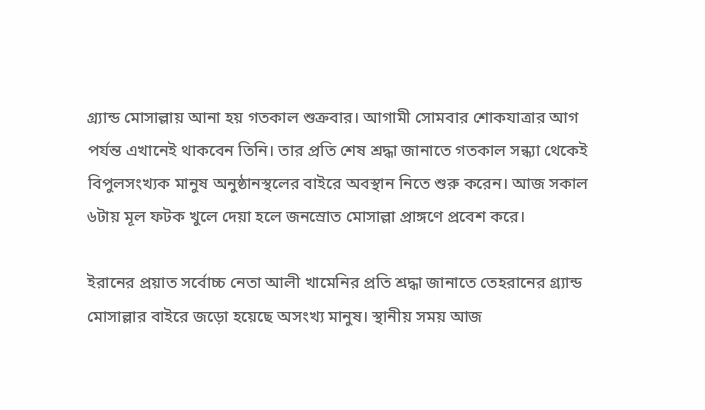গ্র্যান্ড মোসাল্লায় আনা হয় গতকাল শুক্রবার। আগামী সোমবার শোকযাত্রার আগ পর্যন্ত এখানেই থাকবেন তিনি। তার প্রতি শেষ শ্রদ্ধা জানাতে গতকাল সন্ধ্যা থেকেই বিপুলসংখ্যক মানুষ অনুষ্ঠানস্থলের বাইরে অবস্থান নিতে শুরু করেন। আজ সকাল ৬টায় মূল ফটক খুলে দেয়া হলে জনস্রোত মোসাল্লা প্রাঙ্গণে প্রবেশ করে।

ইরানের প্রয়াত সর্বোচ্চ নেতা আলী খামেনির প্রতি শ্রদ্ধা জানাতে তেহরানের গ্র্যান্ড মোসাল্লার বাইরে জড়ো হয়েছে অসংখ্য মানুষ। স্থানীয় সময় আজ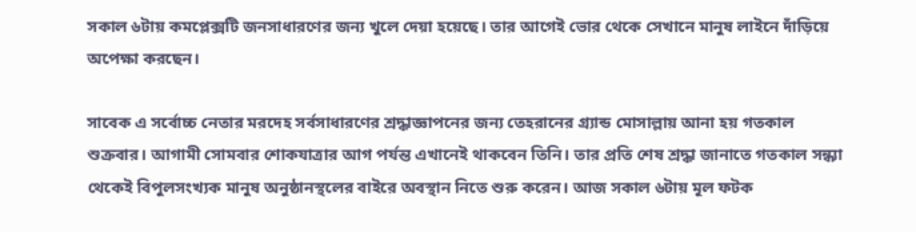সকাল ৬টায় কমপ্লেক্সটি জনসাধারণের জন্য খুলে দেয়া হয়েছে। তার আগেই ভোর থেকে সেখানে মানুষ লাইনে দাঁড়িয়ে অপেক্ষা করছেন।

সাবেক এ সর্বোচ্চ নেতার মরদেহ সর্বসাধারণের শ্রদ্ধাজ্ঞাপনের জন্য তেহরানের গ্র্যান্ড মোসাল্লায় আনা হয় গতকাল শুক্রবার। আগামী সোমবার শোকযাত্রার আগ পর্যন্ত এখানেই থাকবেন তিনি। তার প্রতি শেষ শ্রদ্ধা জানাতে গতকাল সন্ধ্যা থেকেই বিপুলসংখ্যক মানুষ অনুষ্ঠানস্থলের বাইরে অবস্থান নিতে শুরু করেন। আজ সকাল ৬টায় মূল ফটক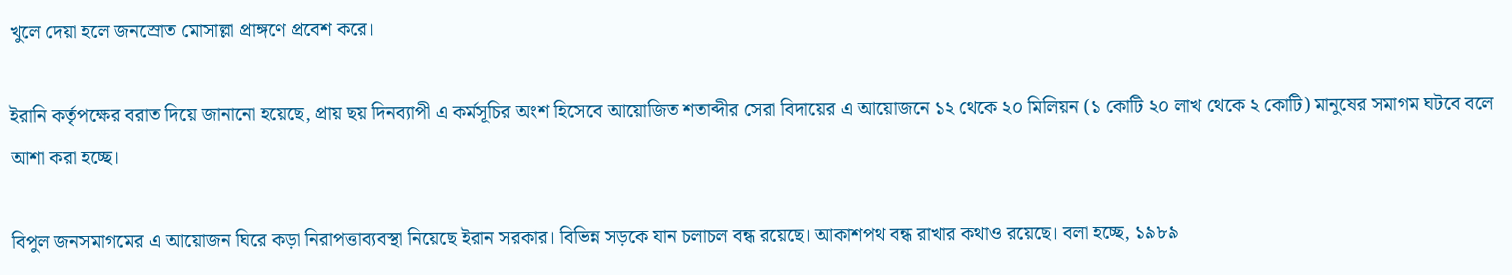খুলে দেয়া হলে জনস্রোত মোসাল্লা প্রাঙ্গণে প্রবেশ করে।

ইরানি কর্তৃপক্ষের বরাত দিয়ে জানানো হয়েছে, প্রায় ছয় দিনব্যাপী এ কর্মসূচির অংশ হিসেবে আয়োজিত শতাব্দীর সেরা বিদায়ের এ আয়োজনে ১২ থেকে ২০ মিলিয়ন (১ কোটি ২০ লাখ থেকে ২ কোটি) মানুষের সমাগম ঘটবে বলে আশা করা হচ্ছে।

বিপুল জনসমাগমের এ আয়োজন ঘিরে কড়া নিরাপত্তাব্যবস্থা নিয়েছে ইরান সরকার। বিভিন্ন সড়কে যান চলাচল বন্ধ রয়েছে। আকাশপথ বন্ধ রাখার কথাও রয়েছে। বলা হচ্ছে, ১৯৮৯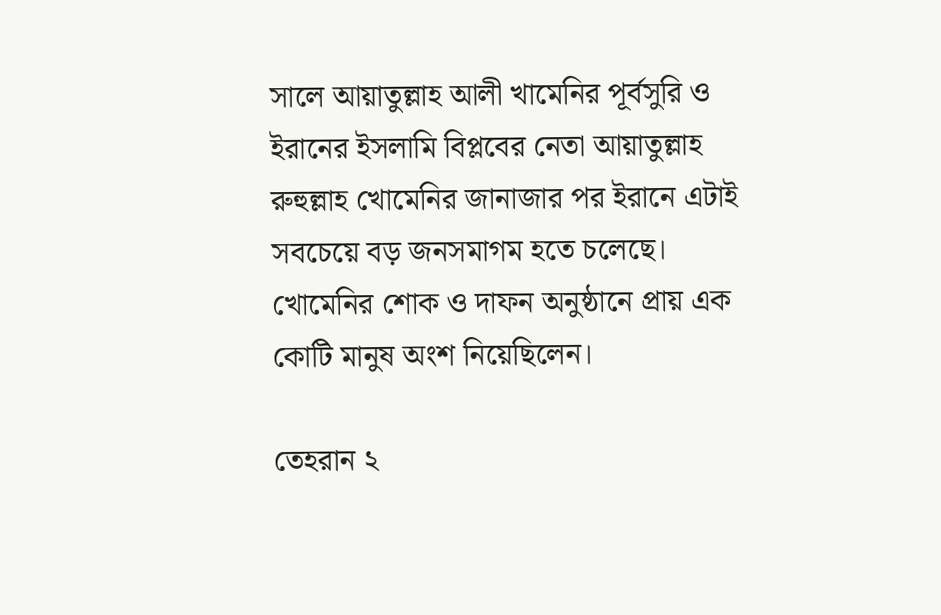সালে আয়াতুল্লাহ আলী খামেনির পূর্বসুরি ও ইরানের ইসলামি বিপ্লবের নেতা আয়াতুল্লাহ রুহুল্লাহ খোমেনির জানাজার পর ইরানে এটাই সবচেয়ে বড় জনসমাগম হতে চলেছে। খোমেনির শোক ও দাফন অনুষ্ঠানে প্রায় এক কোটি মানুষ অংশ নিয়েছিলেন।

তেহরান ২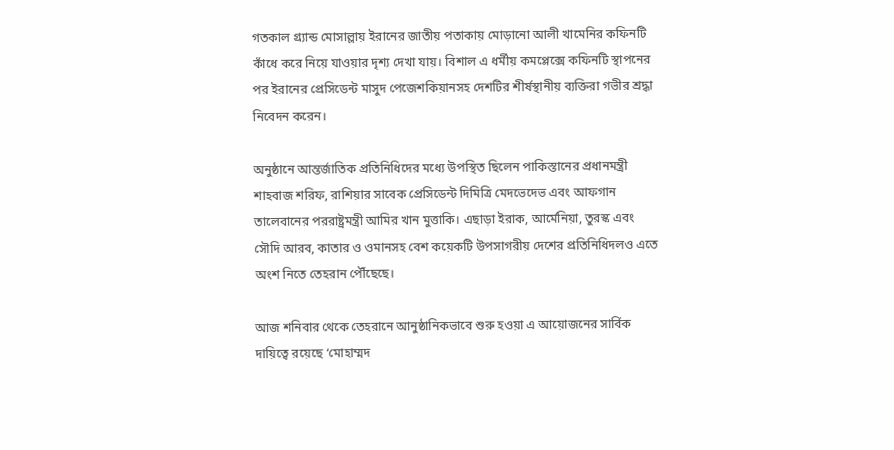গতকাল গ্র্যান্ড মোসাল্লায় ইরানের জাতীয় পতাকায় মোড়ানো আলী খামেনির কফিনটি কাঁধে করে নিয়ে যাওয়ার দৃশ্য দেখা যায়। বিশাল এ ধর্মীয় কমপ্লেক্সে কফিনটি স্থাপনের পর ইরানের প্রেসিডেন্ট মাসুদ পেজেশকিয়ানসহ দেশটির শীর্ষস্থানীয় ব্যক্তিরা গভীর শ্রদ্ধা নিবেদন করেন।

অনুষ্ঠানে আন্তর্জাতিক প্রতিনিধিদের মধ্যে উপস্থিত ছিলেন পাকিস্তানের প্রধানমন্ত্রী শাহবাজ শরিফ, রাশিয়ার সাবেক প্রেসিডেন্ট দিমিত্রি মেদভেদেভ এবং আফগান তালেবানের পররাষ্ট্রমন্ত্রী আমির খান মুত্তাকি। এছাড়া ইরাক, আর্মেনিয়া, তুরস্ক এবং সৌদি আরব, কাতার ও ওমানসহ বেশ কয়েকটি উপসাগরীয় দেশের প্রতিনিধিদলও এতে অংশ নিতে তেহরান পৌঁছেছে।

আজ শনিবার থেকে তেহরানে আনুষ্ঠানিকভাবে শুরু হওয়া এ আয়োজনের সার্বিক দায়িত্বে রয়েছে ‘মোহাম্মদ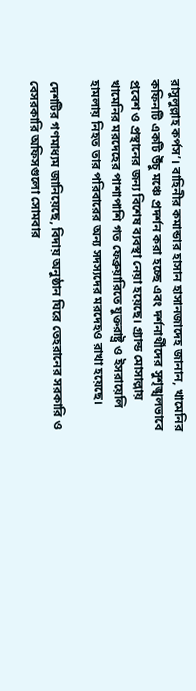রাসুলুল্লাহ কর্পস’। বাহিনীর কমান্ডার হাসান হাসানজাদেহ জানান, খামেনির কফিনটি একটি উঁচু মঞ্চে প্রদর্শন করা হচ্ছে এবং দর্শনার্থীদের সুশৃঙ্খলভাবে প্রবেশ ও প্রস্থানের জন্য বিশেষ ব্যবস্থা নেয়া হয়েছে। গ্র্যান্ড মোসাল্লায় খামেনির মরদেহের পাশাপাশি গত ফেব্রুয়ারিতে যুক্তরাষ্ট্র ও ইসরায়েলি হামলায় নিহত তার পরিবারের অন্য সদস্যদের মরদেহও রাখা হয়েছে।

দেশটির গণমাধ্যম জানিয়েছে, বিদায় অনুষ্ঠান ঘিরে তেহরানের সরকারি ও বেসরকারি অফিসগুলো সোমবার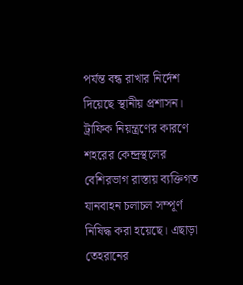পর্যন্ত বন্ধ রাখার নির্দেশ দিয়েছে স্থানীয় প্রশাসন। ট্রাফিক নিয়ন্ত্রণের কারণে শহরের কেন্দ্রস্থলের বেশিরভাগ রাস্তায় ব্যক্তিগত যানবাহন চলাচল সম্পূর্ণ নিষিদ্ধ করা হয়েছে। এছাড়া তেহরানের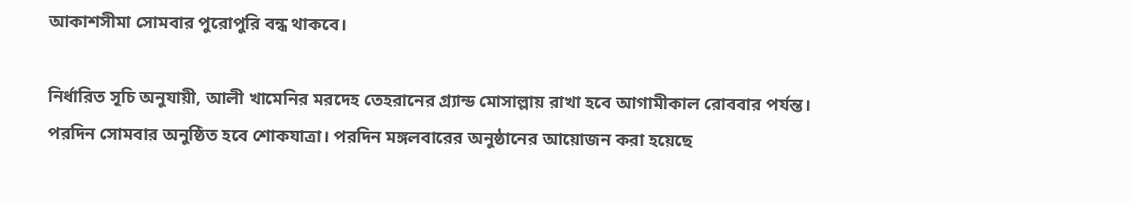আকাশসীমা সোমবার পুরোপুরি বন্ধ থাকবে।

নির্ধারিত সূচি অনুযায়ী, আলী খামেনির মরদেহ তেহরানের গ্র্যান্ড মোসাল্লায় রাখা হবে আগামীকাল রোববার পর্যন্ত। পরদিন সোমবার অনুষ্ঠিত হবে শোকযাত্রা। পরদিন মঙ্গলবারের অনুষ্ঠানের আয়োজন করা হয়েছে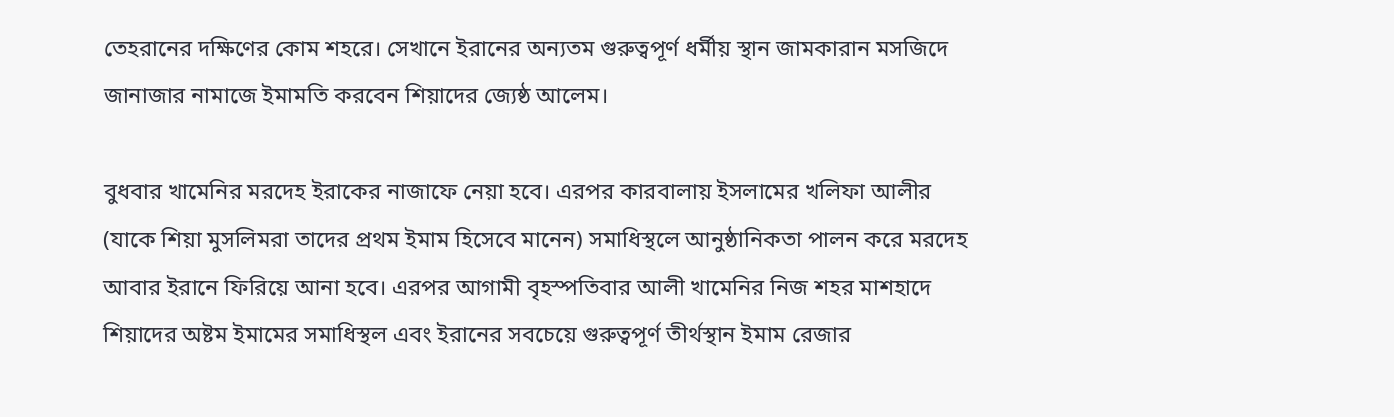তেহরানের দক্ষিণের কোম শহরে। সেখানে ইরানের অন্যতম গুরুত্বপূর্ণ ধর্মীয় স্থান জামকারান মসজিদে জানাজার নামাজে ইমামতি করবেন শিয়াদের জ্যেষ্ঠ আলেম।

বুধবার খামেনির মরদেহ ইরাকের নাজাফে নেয়া হবে। এরপর কারবালায় ইসলামের খলিফা আলীর (যাকে শিয়া মুসলিমরা তাদের প্রথম ইমাম হিসেবে মানেন) সমাধিস্থলে আনুষ্ঠানিকতা পালন করে মরদেহ আবার ইরানে ফিরিয়ে আনা হবে। এরপর আগামী বৃহস্পতিবার আলী খামেনির নিজ শহর মাশহাদে শিয়াদের অষ্টম ইমামের সমাধিস্থল এবং ইরানের সবচেয়ে গুরুত্বপূর্ণ তীর্থস্থান ইমাম রেজার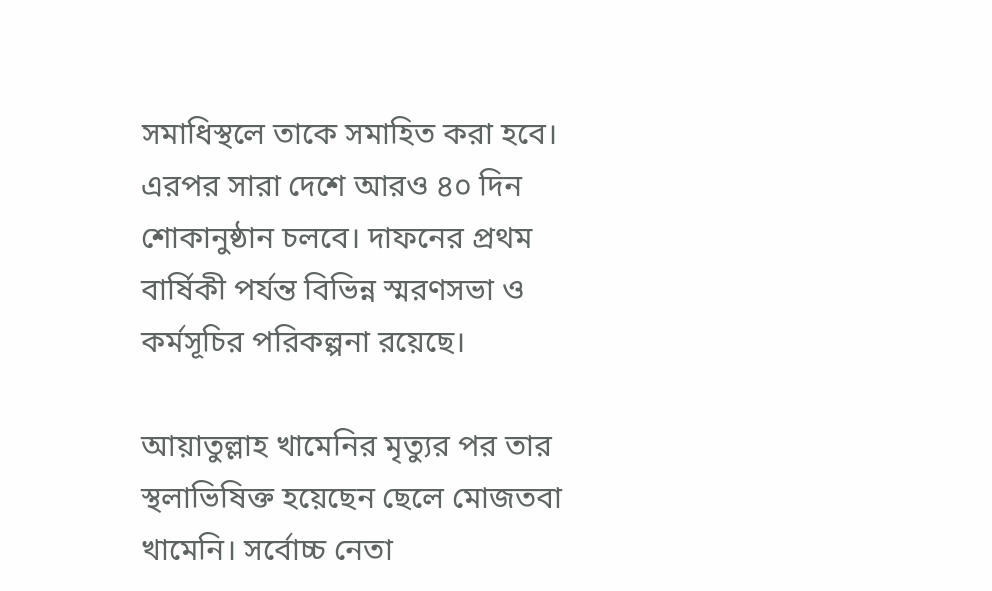সমাধিস্থলে তাকে সমাহিত করা হবে। এরপর সারা দেশে আরও ৪০ দিন শোকানুষ্ঠান চলবে। দাফনের প্রথম বার্ষিকী পর্যন্ত বিভিন্ন স্মরণসভা ও কর্মসূচির পরিকল্পনা রয়েছে।

আয়াতুল্লাহ খামেনির মৃত্যুর পর তার স্থলাভিষিক্ত হয়েছেন ছেলে মোজতবা খামেনি। সর্বোচ্চ নেতা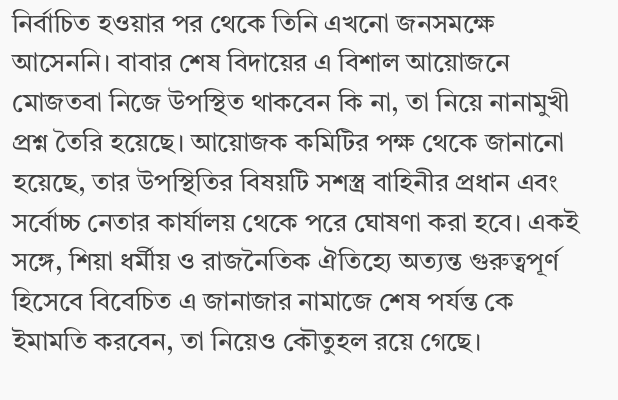নির্বাচিত হওয়ার পর থেকে তিনি এখনো জনসমক্ষে আসেননি। বাবার শেষ বিদায়ের এ বিশাল আয়োজনে মোজতবা নিজে উপস্থিত থাকবেন কি না, তা নিয়ে নানামুখী প্রশ্ন তৈরি হয়েছে। আয়োজক কমিটির পক্ষ থেকে জানানো হয়েছে, তার উপস্থিতির বিষয়টি সশস্ত্র বাহিনীর প্রধান এবং সর্বোচ্চ নেতার কার্যালয় থেকে পরে ঘোষণা করা হবে। একই সঙ্গে, শিয়া ধর্মীয় ও রাজনৈতিক ঐতিহ্যে অত্যন্ত গুরুত্বপূর্ণ হিসেবে বিবেচিত এ জানাজার নামাজে শেষ পর্যন্ত কে ইমামতি করবেন, তা নিয়েও কৌতুহল রয়ে গেছে।